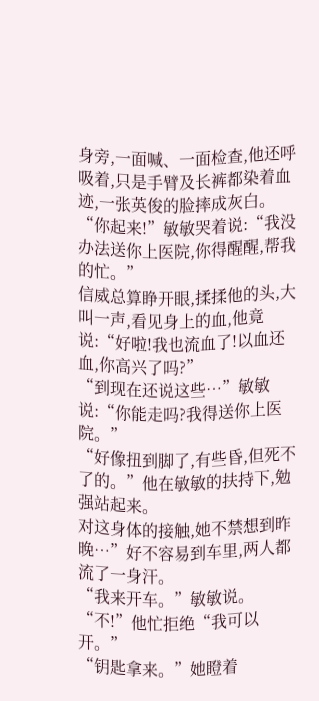身旁,一面喊、一面检查,他还呼吸着,只是手臂及长裤都染着血迹,一张英俊的脸摔成灰白。
“你起来!”敏敏哭着说:“我没办法送你上医院,你得醒醒,帮我的忙。”
信威总算睁开眼,揉揉他的头,大叫一声,看见身上的血,他竟说:“好啦!我也流血了!以血还血,你高兴了吗?”
“到现在还说这些…”敏敏说:“你能走吗?我得送你上医院。”
“好像扭到脚了,有些昏,但死不了的。”他在敏敏的扶持下,勉强站起来。
对这身体的接触,她不禁想到昨晚…”好不容易到车里,两人都流了一身汗。
“我来开车。”敏敏说。
“不!”他忙拒绝“我可以开。”
“钥匙拿来。”她瞪着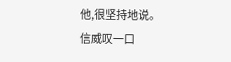他,很坚持地说。
信威叹一口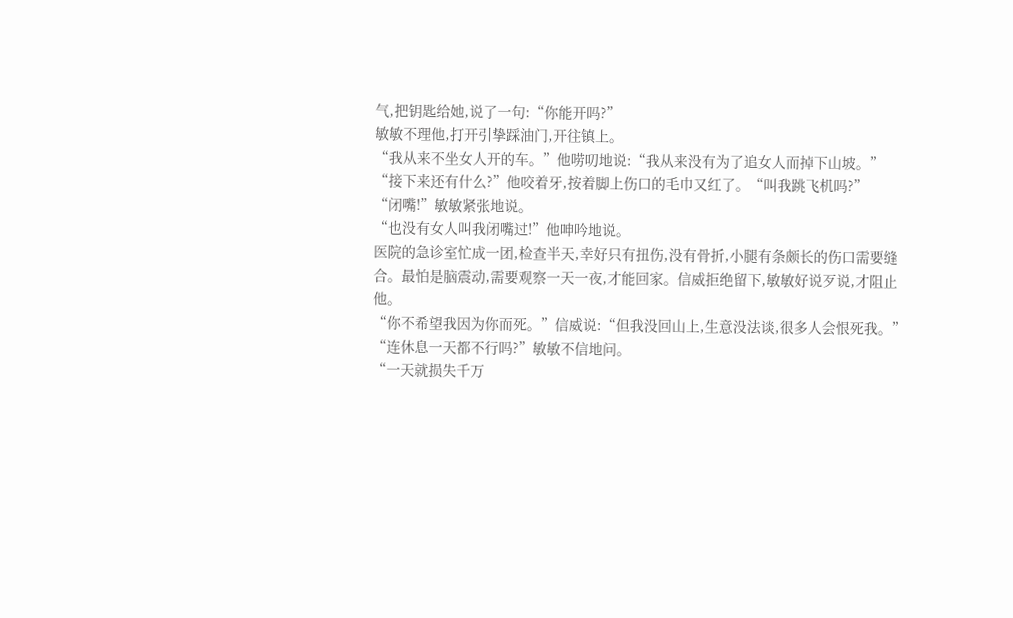气,把钥匙给她,说了一句:“你能开吗?”
敏敏不理他,打开引挚踩油门,开往镇上。
“我从来不坐女人开的车。”他唠叨地说:“我从来没有为了追女人而掉下山坡。”
“接下来还有什么?”他咬着牙,按着脚上伤口的毛巾又红了。“叫我跳飞机吗?”
“闭嘴!”敏敏紧张地说。
“也没有女人叫我闭嘴过!”他呻吟地说。
医院的急诊室忙成一团,检查半天,幸好只有扭伤,没有骨折,小腿有条颇长的伤口需要缝合。最怕是脑震动,需要观察一天一夜,才能回家。信威拒绝留下,敏敏好说歹说,才阻止他。
“你不希望我因为你而死。”信威说:“但我没回山上,生意没法谈,很多人会恨死我。”
“连休息一天都不行吗?”敏敏不信地问。
“一天就损失千万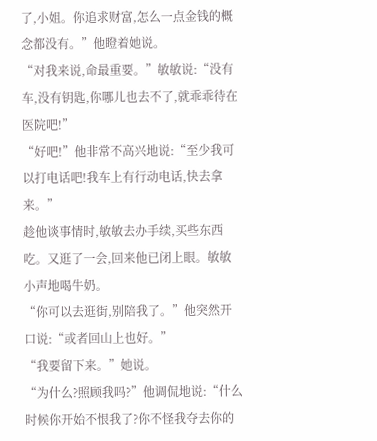了,小姐。你追求财富,怎么一点金钱的概念都没有。”他瞪着她说。
“对我来说,命最重要。”敏敏说:“没有车,没有钥匙,你哪儿也去不了,就乖乖待在医院吧!”
“好吧!”他非常不高兴地说:“至少我可以打电话吧!我车上有行动电话,快去拿来。”
趁他谈事情时,敏敏去办手续,买些东西吃。又逛了一会,回来他已闭上眼。敏敏小声地喝牛奶。
“你可以去逛街,别陪我了。”他突然开口说:“或者回山上也好。”
“我要留下来。”她说。
“为什么?照顾我吗?”他调侃地说:“什么时候你开始不恨我了?你不怪我夺去你的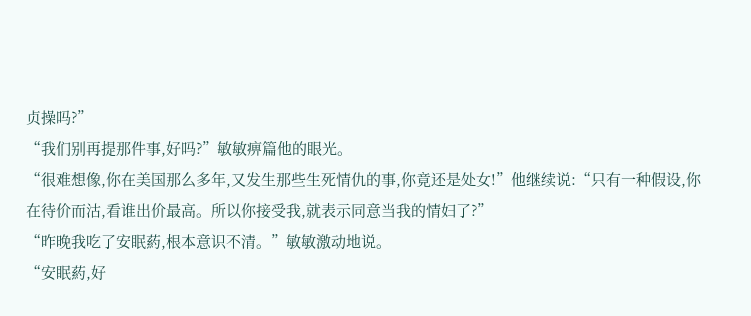贞操吗?”
“我们别再提那件事,好吗?”敏敏痹篇他的眼光。
“很难想像,你在美国那么多年,又发生那些生死情仇的事,你竟还是处女!”他继续说:“只有一种假设,你在待价而沽,看谁出价最高。所以你接受我,就表示同意当我的情妇了?”
“昨晚我吃了安眠葯,根本意识不清。”敏敏激动地说。
“安眠葯,好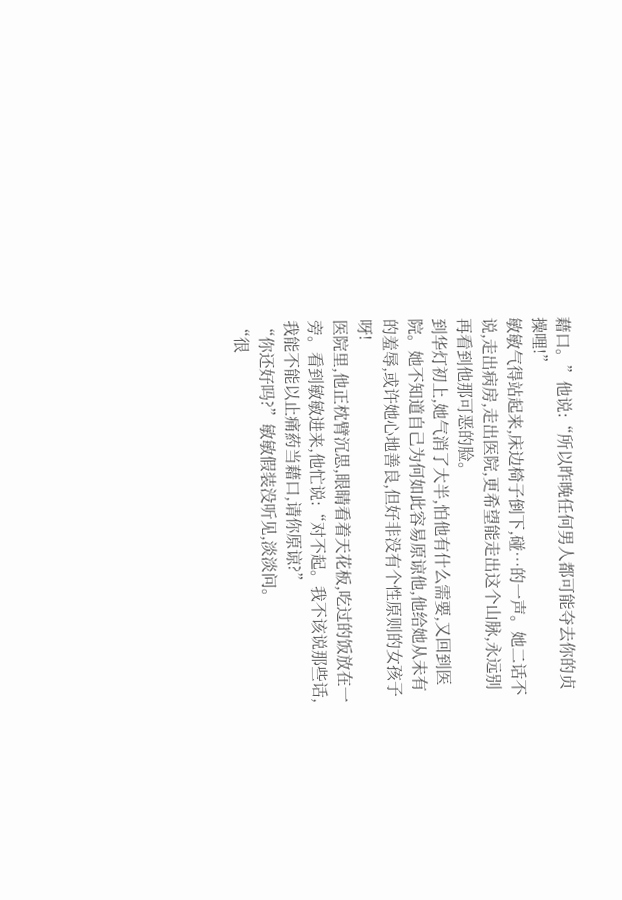藉口。”他说:“所以昨晚任何男人都可能夺去你的贞操哩!”
敏敏气得站起来,床边椅子倒下,碰…的一声。她二话不说,走出病房,走出医院,更希望能走出这个山脉,永远别再看到他那可恶的脸。
到华灯初上,她气消了大半,怕他有什么需要,又回到医院。她不知道自己为何如此容易原谅他,他给她从未有的羞辱,或许她心地善良,但好非没有个性原则的女孩子呀!
医院里,他正枕臂沉思,眼睛看着天花板,吃过的饭放在一旁。看到敏敏进来,他忙说:“对不起。我不该说那些话,我能不能以止痛葯当藉口,请你原谅?”
“你还好吗?”敏敏假装没听见,淡淡问。
“很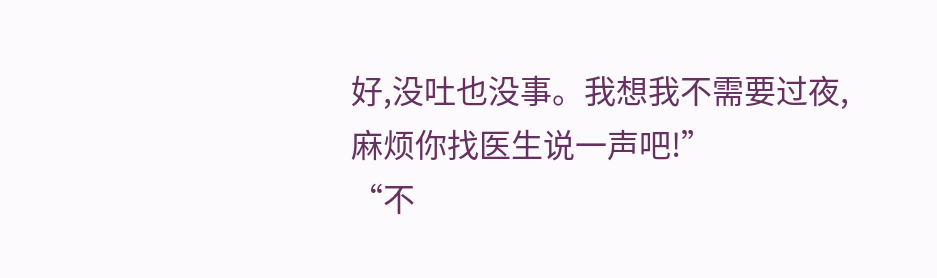好,没吐也没事。我想我不需要过夜,麻烦你找医生说一声吧!”
“不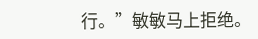行。”敏敏马上拒绝。